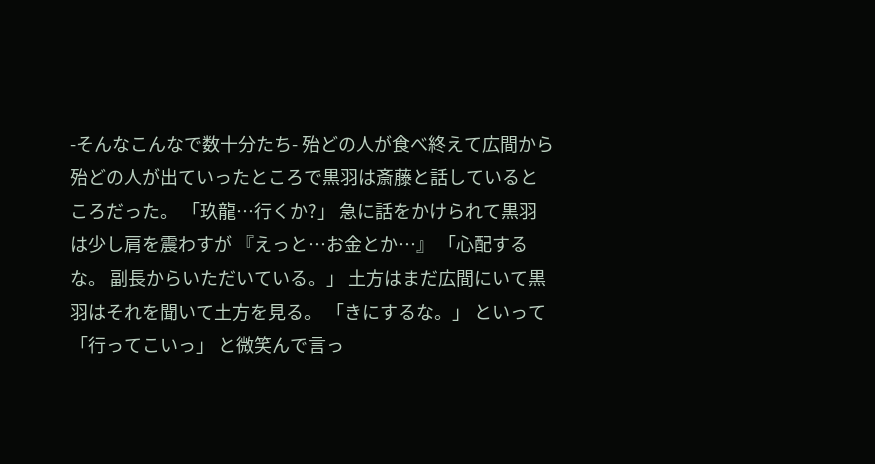-そんなこんなで数十分たち- 殆どの人が食べ終えて広間から殆どの人が出ていったところで黒羽は斎藤と話しているところだった。 「玖龍…行くか?」 急に話をかけられて黒羽は少し肩を震わすが 『えっと…お金とか…』 「心配するな。 副長からいただいている。」 土方はまだ広間にいて黒羽はそれを聞いて土方を見る。 「きにするな。」 といって 「行ってこいっ」 と微笑んで言っ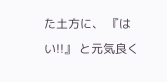た土方に、 『はい!!』 と元気良く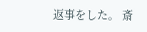返事をした。 斎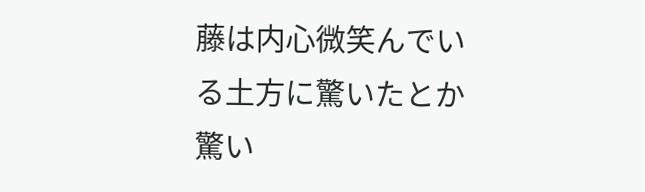藤は内心微笑んでいる土方に驚いたとか驚い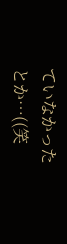ていなかったとか…((笑